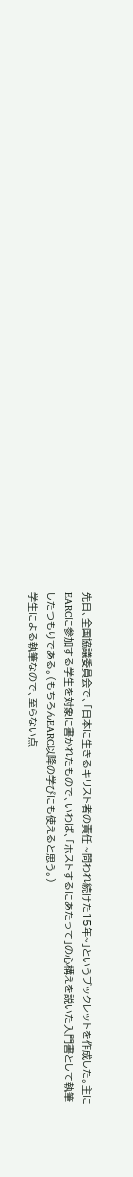先日、全国協議委員会で、「日本に生きるキリスト者の責任 ~問われ続けた15年~」というブックレットを作成した。主にEARCに参加する学生を対象に書かれたもので、いわば、「ホストするにあたって」の心構えを説いた入門書として執筆したつもりである。(もちろんEARC以降の学びにも使えると思う。)
学生による執筆なので、至らない点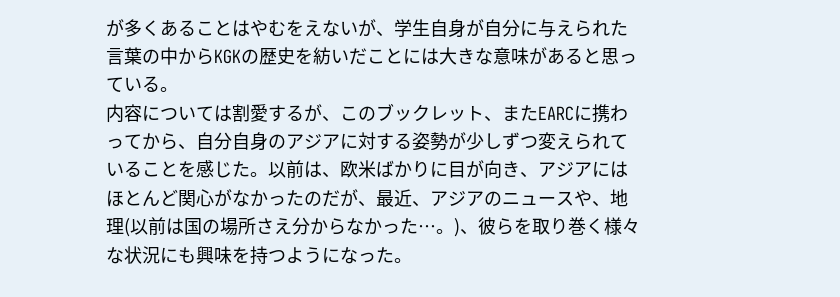が多くあることはやむをえないが、学生自身が自分に与えられた言葉の中からKGKの歴史を紡いだことには大きな意味があると思っている。
内容については割愛するが、このブックレット、またEARCに携わってから、自分自身のアジアに対する姿勢が少しずつ変えられていることを感じた。以前は、欧米ばかりに目が向き、アジアにはほとんど関心がなかったのだが、最近、アジアのニュースや、地理(以前は国の場所さえ分からなかった…。)、彼らを取り巻く様々な状況にも興味を持つようになった。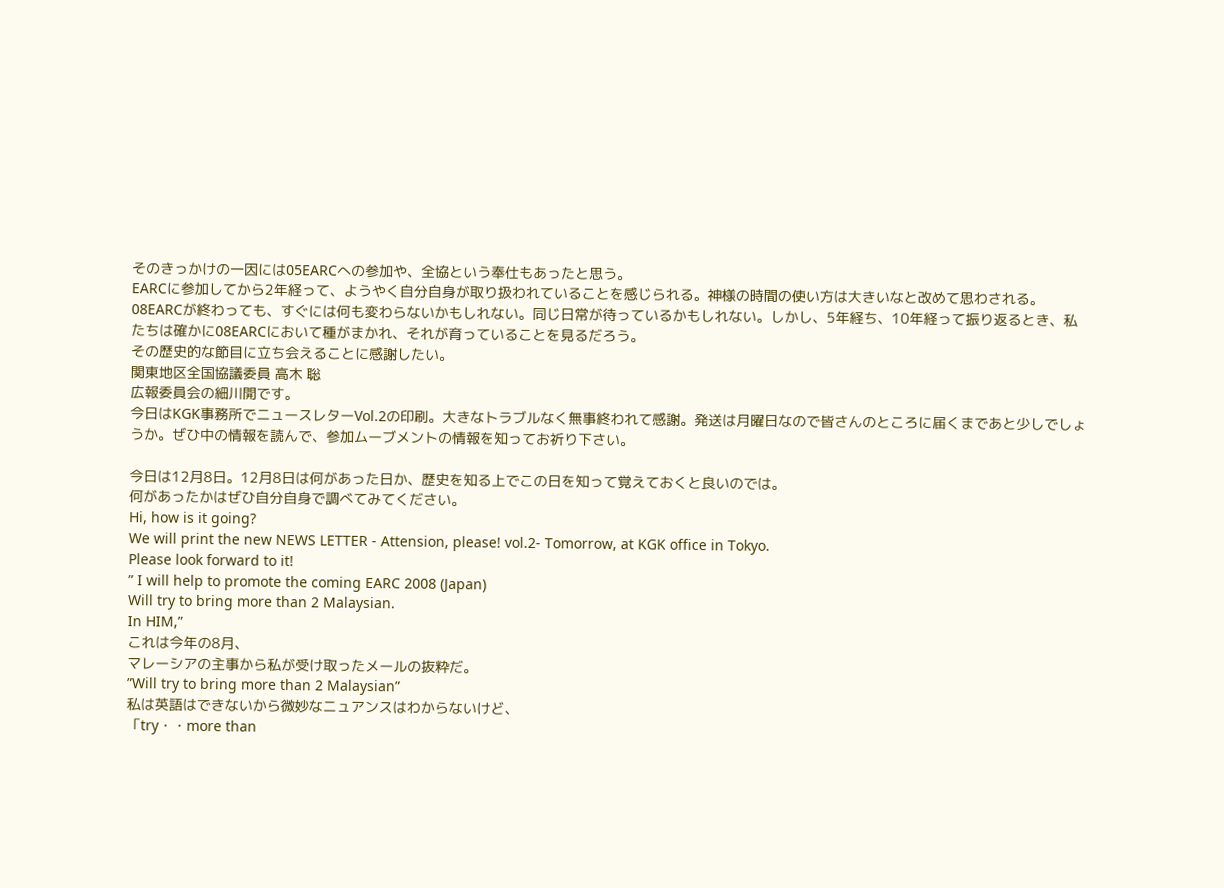そのきっかけの一因には05EARCへの参加や、全協という奉仕もあったと思う。
EARCに参加してから2年経って、ようやく自分自身が取り扱われていることを感じられる。神様の時間の使い方は大きいなと改めて思わされる。
08EARCが終わっても、すぐには何も変わらないかもしれない。同じ日常が待っているかもしれない。しかし、5年経ち、10年経って振り返るとき、私たちは確かに08EARCにおいて種がまかれ、それが育っていることを見るだろう。
その歴史的な節目に立ち会えることに感謝したい。
関東地区全国協議委員 高木 聡
広報委員会の細川開です。
今日はKGK事務所でニュースレターVol.2の印刷。大きなトラブルなく無事終われて感謝。発送は月曜日なので皆さんのところに届くまであと少しでしょうか。ぜひ中の情報を読んで、参加ムーブメントの情報を知ってお祈り下さい。

今日は12月8日。12月8日は何があった日か、歴史を知る上でこの日を知って覚えておくと良いのでは。
何があったかはぜひ自分自身で調べてみてください。
Hi, how is it going?
We will print the new NEWS LETTER - Attension, please! vol.2- Tomorrow, at KGK office in Tokyo.
Please look forward to it!
” I will help to promote the coming EARC 2008 (Japan)
Will try to bring more than 2 Malaysian.
In HIM,”
これは今年の8月、
マレーシアの主事から私が受け取ったメールの抜粋だ。
”Will try to bring more than 2 Malaysian”
私は英語はできないから微妙なニュアンスはわからないけど、
「try・・more than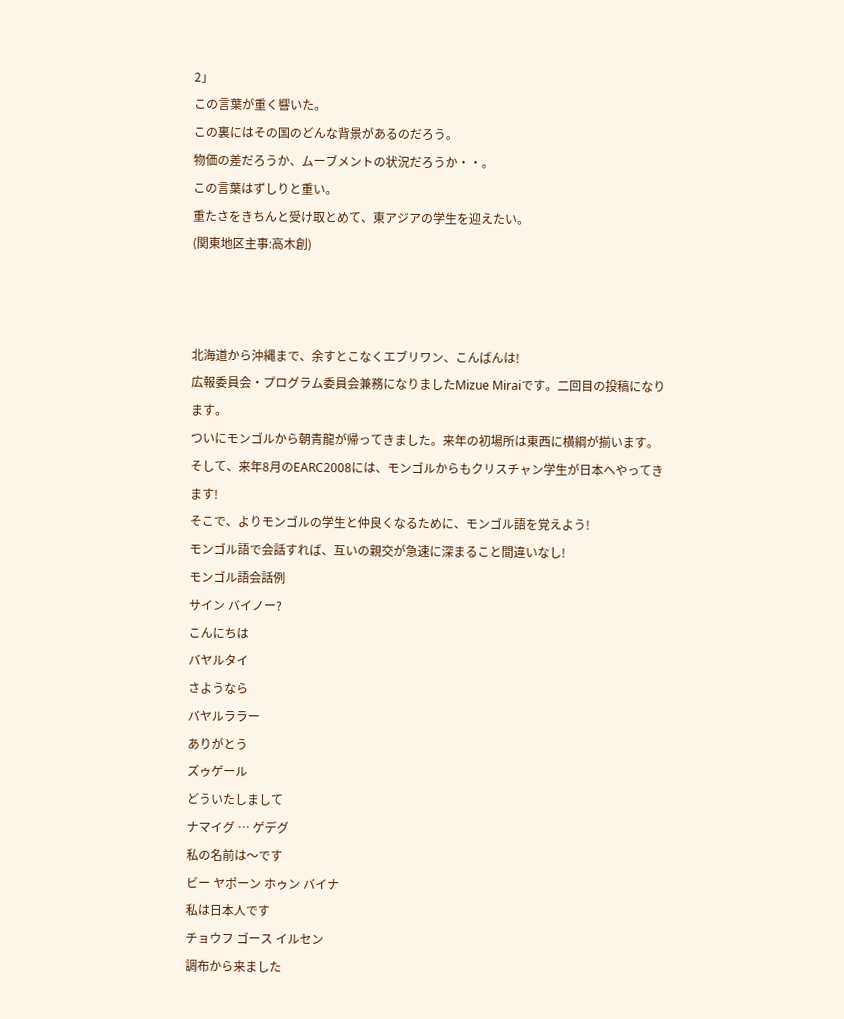2」
この言葉が重く響いた。
この裏にはその国のどんな背景があるのだろう。
物価の差だろうか、ムーブメントの状況だろうか・・。
この言葉はずしりと重い。
重たさをきちんと受け取とめて、東アジアの学生を迎えたい。
(関東地区主事:高木創)



北海道から沖縄まで、余すとこなくエブリワン、こんばんは!
広報委員会・プログラム委員会兼務になりましたMizue Miraiです。二回目の投稿になります。
ついにモンゴルから朝青龍が帰ってきました。来年の初場所は東西に横綱が揃います。
そして、来年8月のEARC2008には、モンゴルからもクリスチャン学生が日本へやってきます!
そこで、よりモンゴルの学生と仲良くなるために、モンゴル語を覚えよう!
モンゴル語で会話すれば、互いの親交が急速に深まること間違いなし!
モンゴル語会話例
サイン バイノー?
こんにちは
バヤルタイ
さようなら
バヤルララー
ありがとう
ズゥゲール
どういたしまして
ナマイグ … ゲデグ
私の名前は〜です
ビー ヤポーン ホゥン バイナ
私は日本人です
チョウフ ゴース イルセン
調布から来ました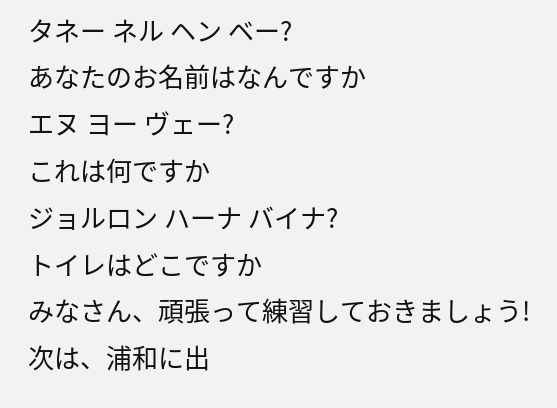タネー ネル ヘン ベー?
あなたのお名前はなんですか
エヌ ヨー ヴェー?
これは何ですか
ジョルロン ハーナ バイナ?
トイレはどこですか
みなさん、頑張って練習しておきましょう!
次は、浦和に出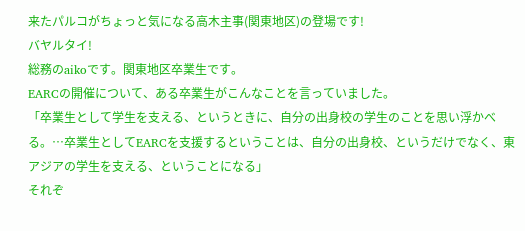来たパルコがちょっと気になる高木主事(関東地区)の登場です!
バヤルタイ!
総務のaikoです。関東地区卒業生です。
EARCの開催について、ある卒業生がこんなことを言っていました。
「卒業生として学生を支える、というときに、自分の出身校の学生のことを思い浮かべる。…卒業生としてEARCを支援するということは、自分の出身校、というだけでなく、東アジアの学生を支える、ということになる」
それぞ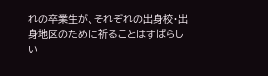れの卒業生が、それぞれの出身校・出身地区のために祈ることはすばらしい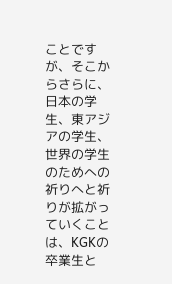ことですが、そこからさらに、日本の学生、東アジアの学生、世界の学生のためへの祈りへと祈りが拡がっていくことは、KGKの卒業生と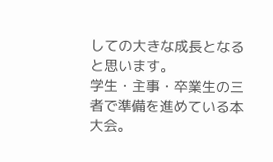しての大きな成長となると思います。
学生・主事・卒業生の三者で準備を進めている本大会。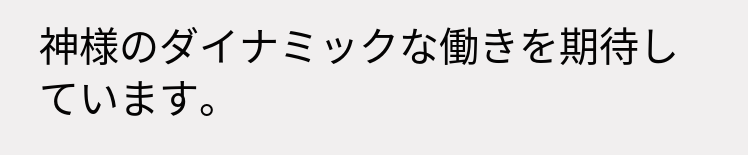神様のダイナミックな働きを期待しています。